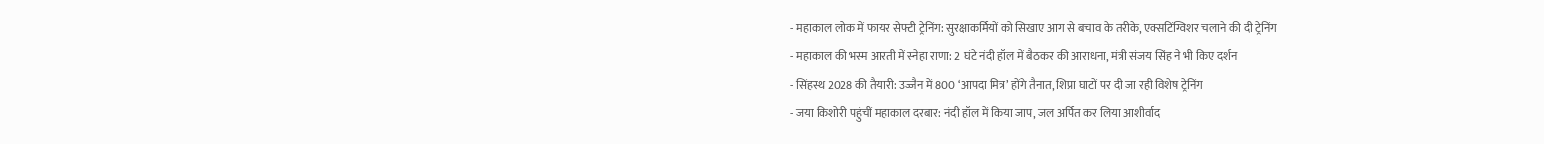- महाकाल लोक में फायर सेफ्टी ट्रेनिंग: सुरक्षाकर्मियों को सिखाए आग से बचाव के तरीके, एक्सटिंग्विशर चलाने की दी ट्रेनिंग
- महाकाल की भस्म आरती में स्नेहा राणा: 2 घंटे नंदी हॉल में बैठकर की आराधना, मंत्री संजय सिंह ने भी किए दर्शन
- सिंहस्थ 2028 की तैयारी: उज्जैन में 800 ‘आपदा मित्र’ होंगे तैनात, शिप्रा घाटों पर दी जा रही विशेष ट्रेनिंग
- जया किशोरी पहुंचीं महाकाल दरबार: नंदी हॉल में किया जाप, जल अर्पित कर लिया आशीर्वाद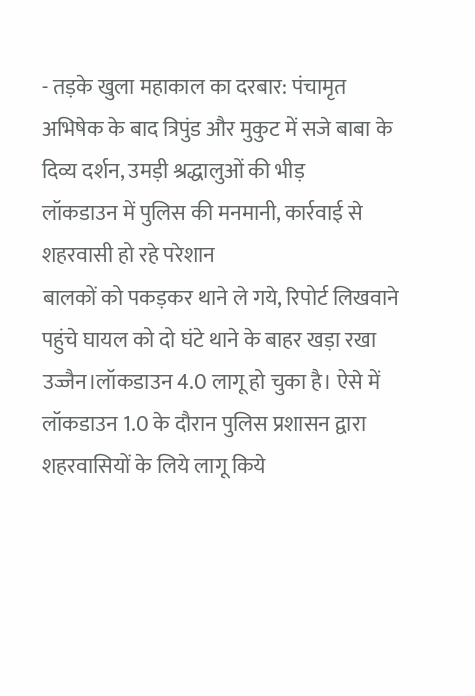- तड़के खुला महाकाल का दरबार: पंचामृत अभिषेक के बाद त्रिपुंड और मुकुट में सजे बाबा के दिव्य दर्शन, उमड़ी श्रद्धालुओं की भीड़
लॉकडाउन में पुलिस की मनमानी, कार्रवाई से शहरवासी हो रहे परेशान
बालकों को पकड़कर थाने ले गये, रिपोर्ट लिखवाने पहुंचे घायल को दो घंटे थाने के बाहर खड़ा रखा
उज्जैन।लॉकडाउन 4.0 लागू हो चुका है। ऐसे में लॉकडाउन 1.0 के दौरान पुलिस प्रशासन द्वारा शहरवासियों के लिये लागू किये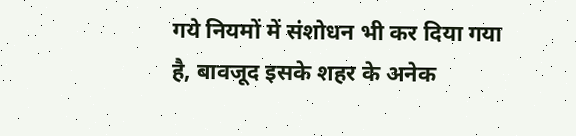गये नियमों में संशोधन भी कर दिया गया है, बावजूद इसके शहर के अनेक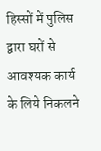हिस्सों में पुलिस द्वारा घरों से आवश्यक कार्य के लिये निकलने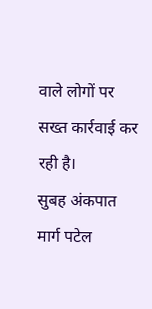वाले लोगों पर सख्त कार्रवाई कर रही है।
सुबह अंकपात मार्ग पटेल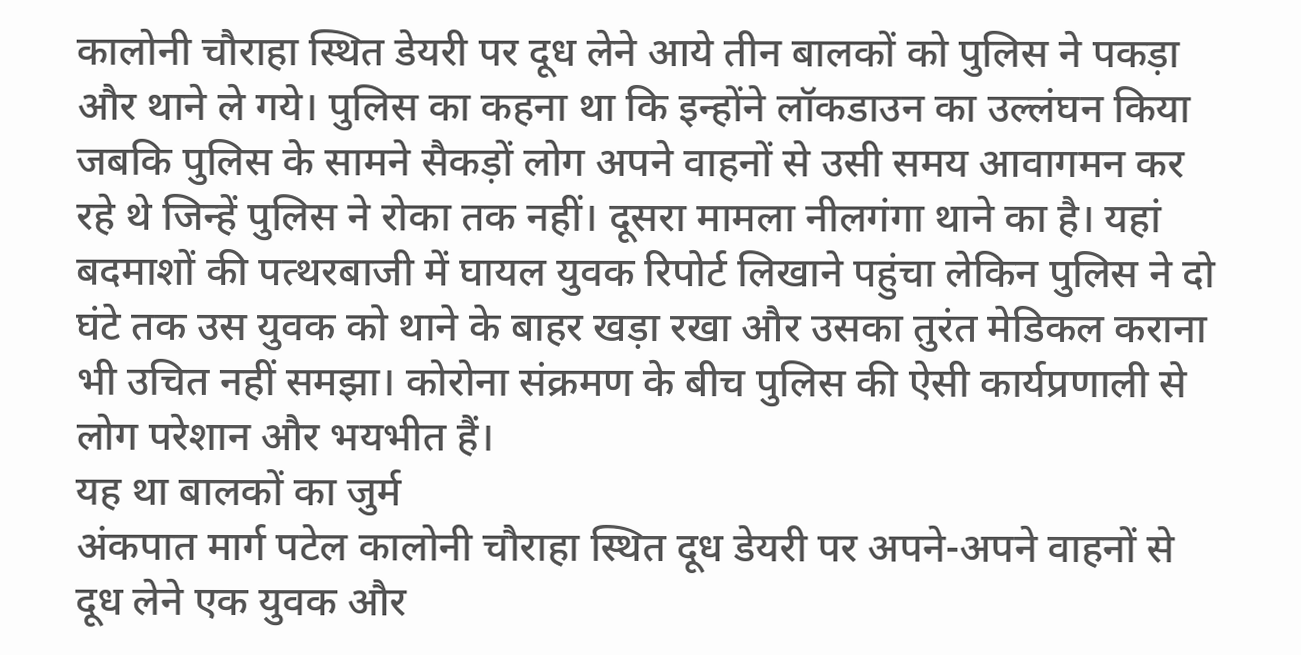कालोनी चौराहा स्थित डेयरी पर दूध लेने आये तीन बालकों को पुलिस ने पकड़ा और थाने ले गये। पुलिस का कहना था कि इन्होंने लॉकडाउन का उल्लंघन किया जबकि पुलिस के सामने सैकड़ों लोग अपने वाहनों से उसी समय आवागमन कर रहे थे जिन्हें पुलिस ने रोका तक नहीं। दूसरा मामला नीलगंगा थाने का है। यहां बदमाशों की पत्थरबाजी में घायल युवक रिपोर्ट लिखाने पहुंचा लेकिन पुलिस ने दो घंटे तक उस युवक को थाने के बाहर खड़ा रखा और उसका तुरंत मेडिकल कराना भी उचित नहीं समझा। कोरोना संक्रमण के बीच पुलिस की ऐसी कार्यप्रणाली से लोग परेशान और भयभीत हैं।
यह था बालकों का जुर्म
अंकपात मार्ग पटेल कालोनी चौराहा स्थित दूध डेयरी पर अपने-अपने वाहनों से दूध लेने एक युवक और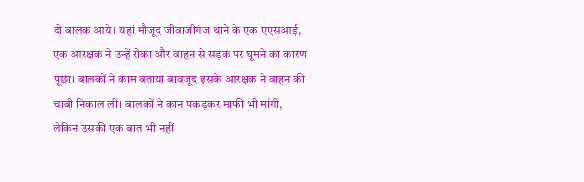दो बालक आये। यहां मौजूद जीवाजीगंज थाने के एक एएसआई, एक आरक्षक ने उन्हें रोका और वाहन से सड़क पर घूमने का कारण पूछा। बालकों ने काम बताया बावजूद इसके आरक्षक ने वाहन की चाबी निकाल ली। बालकों ने कान पकड़कर माफी भी मांगी, लेकिन उसकी एक बात भी नहीं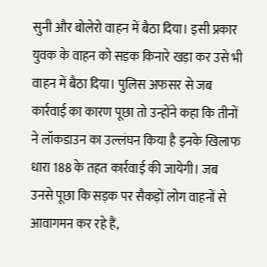सुनी और बोलेरो वाहन में बैठा दिया। इसी प्रकार युवक के वाहन को सड़क किनारे खड़ा कर उसे भी वाहन में बैठा दिया। पुलिस अफसर से जब कार्रवाई का कारण पूछा तो उन्होंने कहा कि तीनों ने लॉकडाउन का उल्लंघन किया है इनके खिलाफ धारा 188 के तहत कार्रवाई की जायेगी। जब उनसे पूछा कि सड़क पर सैकड़ों लोग वाहनों से आवागमन कर रहे हैं,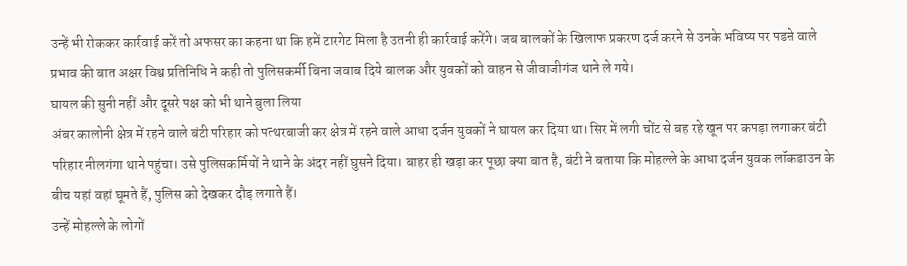उन्हें भी रोककर कार्रवाई करें तो अफसर का कहना था कि हमें टारगेट मिला है उतनी ही कार्रवाई करेंगे। जब बालकों के खिलाफ प्रकरण दर्ज करने से उनके भविष्य पर पडऩे वाले प्रभाव की बात अक्षर विश्व प्रतिनिधि ने कही तो पुलिसकर्मी बिना जवाब दिये बालक और युवकों को वाहन से जीवाजीगंज थाने ले गये।
घायल की सुनी नहीं और दूसरे पक्ष को भी थाने बुला लिया
अंबर कालोनी क्षेत्र में रहने वाले बंटी परिहार को पत्थरबाजी कर क्षेत्र में रहने वाले आधा दर्जन युवकों ने घायल कर दिया था। सिर में लगी चोंट से बह रहे खून पर कपड़ा लगाकर बंटी परिहार नीलगंगा थाने पहुंचा। उसे पुलिसकर्मियों ने थाने के अंदर नहीं घुसने दिया। बाहर ही खड़ा कर पूछा क्या बात है, बंटी ने बताया कि मोहल्ले के आधा दर्जन युवक लॉकडाउन के बीच यहां वहां घूमते हैं, पुलिस को देखकर दौड़ लगाते हैं।
उन्हें मोहल्ले के लोगों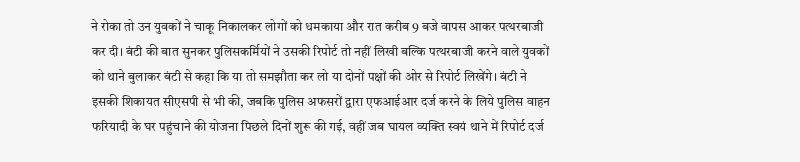ने रोका तो उन युवकों ने चाकू निकालकर लोगों को धमकाया और रात करीब 9 बजे वापस आकर पत्थरबाजी कर दी। बंटी की बात सुनकर पुलिसकर्मियों ने उसकी रिपोर्ट तो नहीं लिखी बल्कि पत्थरबाजी करने वाले युवकों को थाने बुलाकर बंटी से कहा कि या तो समझौता कर लो या दोनों पक्षों की ओर से रिपोर्ट लिखेंगे। बंटी ने इसकी शिकायत सीएसपी से भी की, जबकि पुलिस अफसरों द्वारा एफआईआर दर्ज करने के लिये पुलिस वाहन फरियादी के घर पहुंचाने की योजना पिछले दिनों शुरू की गई, वहीं जब घायल व्यक्ति स्वयं थाने में रिपोर्ट दर्ज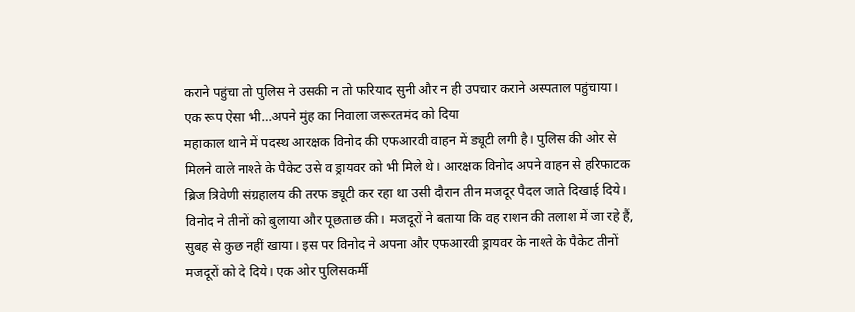कराने पहुंचा तो पुलिस ने उसकी न तो फरियाद सुनी और न ही उपचार कराने अस्पताल पहुंचाया।
एक रूप ऐसा भी…अपने मुंह का निवाला जरूरतमंद को दिया
महाकाल थाने में पदस्थ आरक्षक विनोद की एफआरवी वाहन में ड्यूटी लगी है। पुलिस की ओर से मिलने वाले नाश्ते के पैकेट उसे व ड्रायवर को भी मिले थे। आरक्षक विनोद अपने वाहन से हरिफाटक ब्रिज त्रिवेणी संग्रहालय की तरफ ड्यूटी कर रहा था उसी दौरान तीन मजदूर पैदल जाते दिखाई दिये। विनोद ने तीनों को बुलाया और पूछताछ की। मजदूरों ने बताया कि वह राशन की तलाश में जा रहे हैं, सुबह से कुछ नहीं खाया। इस पर विनोद ने अपना और एफआरवी ड्रायवर के नाश्ते के पैकेट तीनों मजदूरों को दे दिये। एक ओर पुलिसकर्मी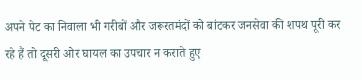अपने पेट का निवाला भी गरीबों और जरूरतमंदों को बांटकर जनसेवा की शपथ पूरी कर रहे हैं तो दूसरी ओर घायल का उपचार न कराते हुए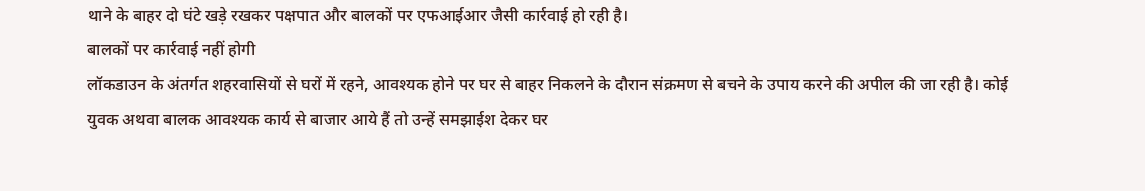थाने के बाहर दो घंटे खड़े रखकर पक्षपात और बालकों पर एफआईआर जैसी कार्रवाई हो रही है।
बालकों पर कार्रवाई नहीं होगी
लॉकडाउन के अंतर्गत शहरवासियों से घरों में रहने, आवश्यक होने पर घर से बाहर निकलने के दौरान संक्रमण से बचने के उपाय करने की अपील की जा रही है। कोई युवक अथवा बालक आवश्यक कार्य से बाजार आये हैं तो उन्हें समझाईश देकर घर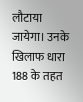लौटाया जायेगा। उनके खिलाफ धारा 188 के तहत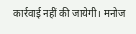कार्रवाई नहीं की जायेगी। मनोज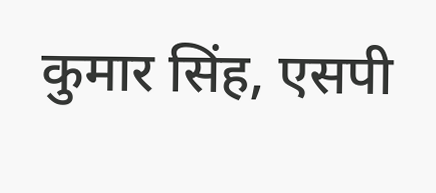कुमार सिंह, एसपी